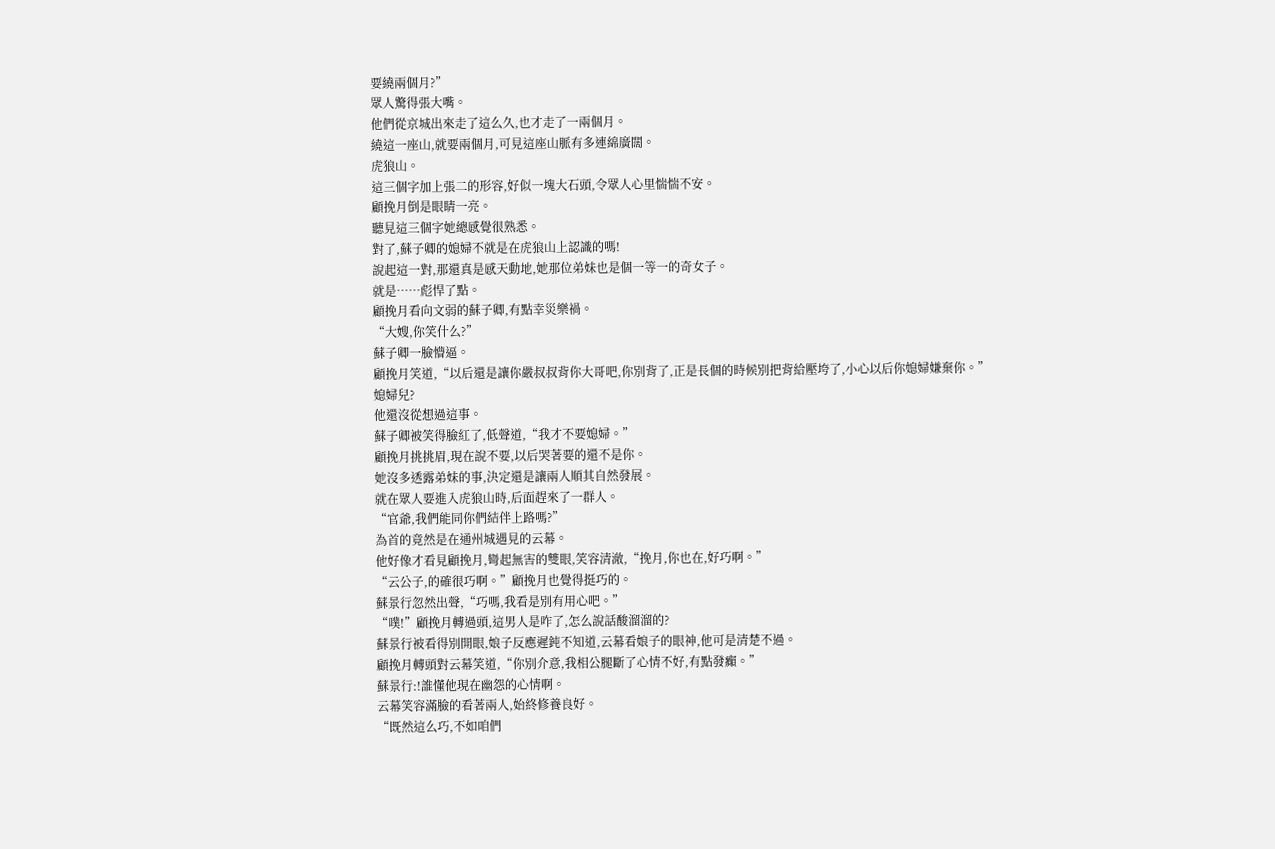要繞兩個月?”
眾人驚得張大嘴。
他們從京城出來走了這么久,也才走了一兩個月。
繞這一座山,就要兩個月,可見這座山脈有多連綿廣闊。
虎狼山。
這三個字加上張二的形容,好似一塊大石頭,令眾人心里惴惴不安。
顧挽月倒是眼睛一亮。
聽見這三個字她總感覺很熟悉。
對了,蘇子卿的媳婦不就是在虎狼山上認識的嗎!
說起這一對,那還真是感天動地,她那位弟妹也是個一等一的奇女子。
就是……彪悍了點。
顧挽月看向文弱的蘇子卿,有點幸災樂禍。
“大嫂,你笑什么?”
蘇子卿一臉懵逼。
顧挽月笑道,“以后還是讓你嚴叔叔背你大哥吧,你別背了,正是長個的時候別把背給壓垮了,小心以后你媳婦嫌棄你。”
媳婦兒?
他還沒從想過這事。
蘇子卿被笑得臉紅了,低聲道,“我才不要媳婦。”
顧挽月挑挑眉,現在說不要,以后哭著要的還不是你。
她沒多透露弟妹的事,決定還是讓兩人順其自然發展。
就在眾人要進入虎狼山時,后面趕來了一群人。
“官爺,我們能同你們結伴上路嗎?”
為首的竟然是在通州城遇見的云幕。
他好像才看見顧挽月,彎起無害的雙眼,笑容清澈,“挽月,你也在,好巧啊。”
“云公子,的確很巧啊。”顧挽月也覺得挺巧的。
蘇景行忽然出聲,“巧嗎,我看是別有用心吧。”
“噗!”顧挽月轉過頭,這男人是咋了,怎么說話酸溜溜的?
蘇景行被看得別開眼,娘子反應遲鈍不知道,云幕看娘子的眼神,他可是清楚不過。
顧挽月轉頭對云幕笑道,“你別介意,我相公腿斷了心情不好,有點發癲。”
蘇景行:!誰懂他現在幽怨的心情啊。
云幕笑容滿臉的看著兩人,始終修養良好。
“既然這么巧,不如咱們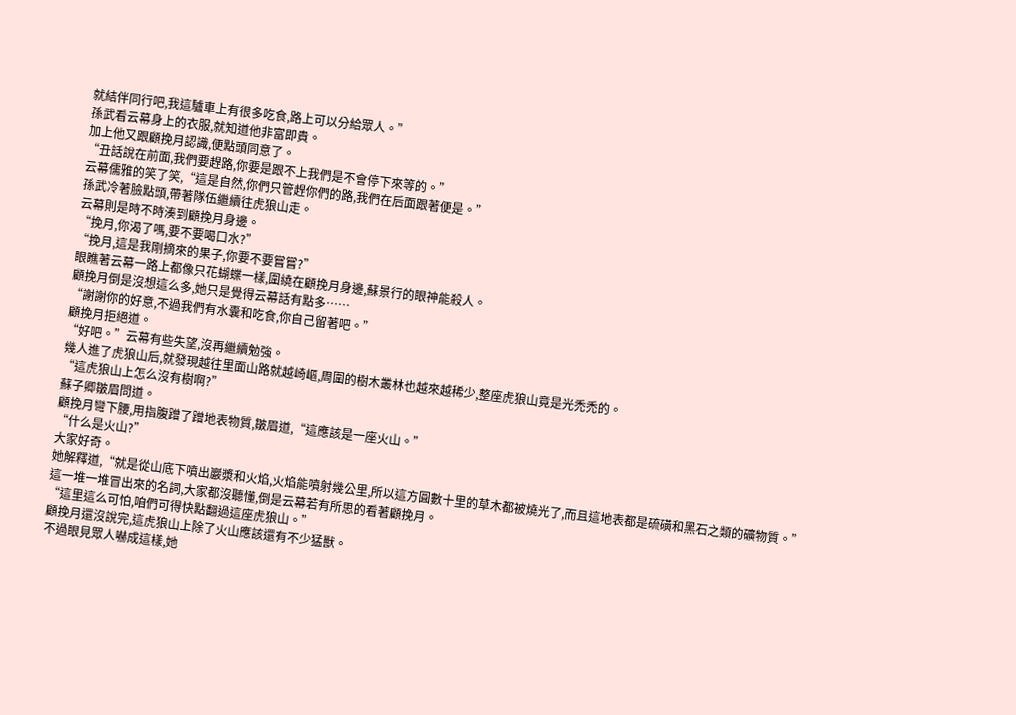就結伴同行吧,我這驢車上有很多吃食,路上可以分給眾人。”
孫武看云幕身上的衣服,就知道他非富即貴。
加上他又跟顧挽月認識,便點頭同意了。
“丑話說在前面,我們要趕路,你要是跟不上我們是不會停下來等的。”
云幕儒雅的笑了笑,“這是自然,你們只管趕你們的路,我們在后面跟著便是。”
孫武冷著臉點頭,帶著隊伍繼續往虎狼山走。
云幕則是時不時湊到顧挽月身邊。
“挽月,你渴了嗎,要不要喝口水?”
“挽月,這是我剛摘來的果子,你要不要嘗嘗?”
眼瞧著云幕一路上都像只花蝴蝶一樣,圍繞在顧挽月身邊,蘇景行的眼神能殺人。
顧挽月倒是沒想這么多,她只是覺得云幕話有點多……
“謝謝你的好意,不過我們有水囊和吃食,你自己留著吧。”
顧挽月拒絕道。
“好吧。”云幕有些失望,沒再繼續勉強。
幾人進了虎狼山后,就發現越往里面山路就越崎嶇,周圍的樹木叢林也越來越稀少,整座虎狼山竟是光禿禿的。
“這虎狼山上怎么沒有樹啊?”
蘇子卿皺眉問道。
顧挽月彎下腰,用指腹蹭了蹭地表物質,皺眉道,“這應該是一座火山。”
“什么是火山?”
大家好奇。
她解釋道,“就是從山底下噴出巖漿和火焰,火焰能噴射幾公里,所以這方圓數十里的草木都被燒光了,而且這地表都是硫磺和黑石之類的礦物質。”
這一堆一堆冒出來的名詞,大家都沒聽懂,倒是云幕若有所思的看著顧挽月。
“這里這么可怕,咱們可得快點翻過這座虎狼山。”
顧挽月還沒說完,這虎狼山上除了火山應該還有不少猛獸。
不過眼見眾人嚇成這樣,她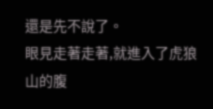還是先不說了。
眼見走著走著,就進入了虎狼山的腹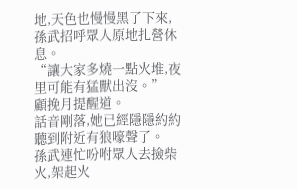地,天色也慢慢黑了下來,孫武招呼眾人原地扎營休息。
“讓大家多燒一點火堆,夜里可能有猛獸出沒。”
顧挽月提醒道。
話音剛落,她已經隱隱約約聽到附近有狼嚎聲了。
孫武連忙吩咐眾人去撿柴火,架起火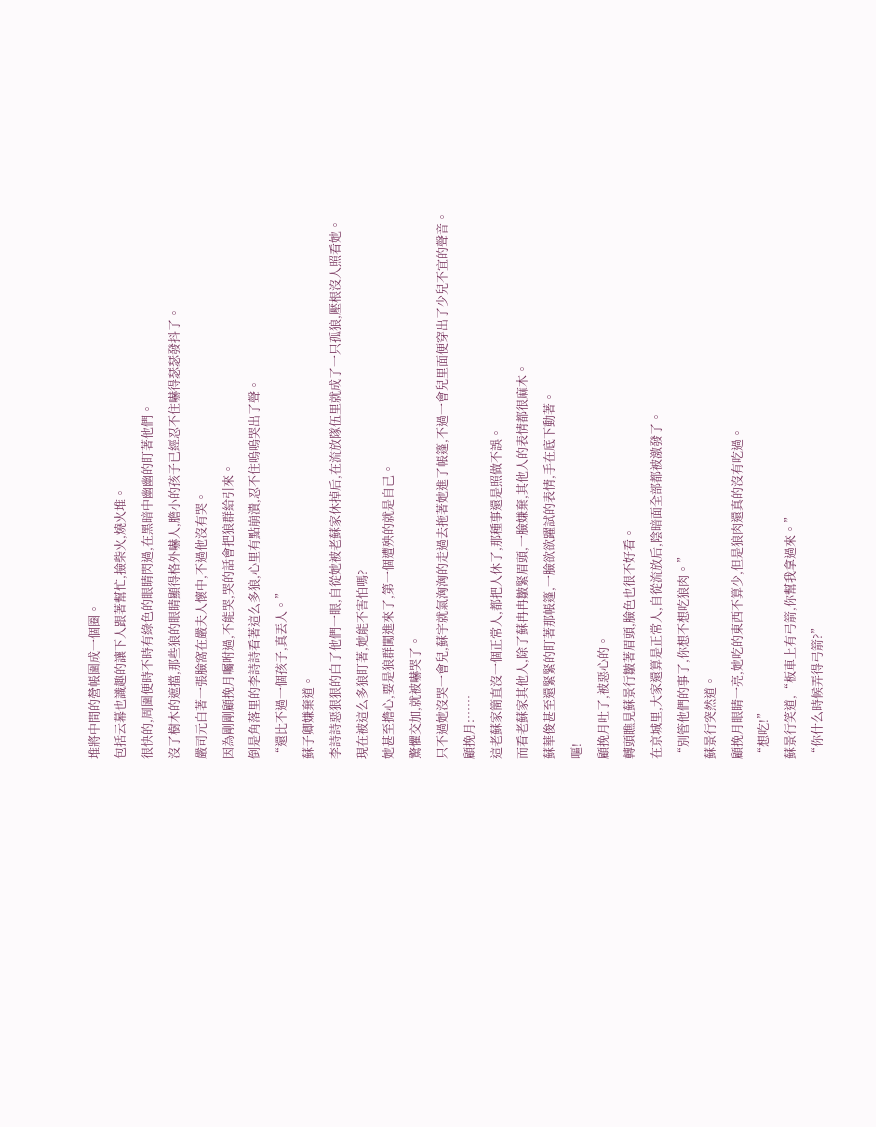堆將中間的營帳圍成一個圈。
包括云幕也識趣的讓下人跟著幫忙,撿柴火,燒火堆。
很快的,周圍便時不時有綠色的眼睛閃過,在黑暗中幽幽的盯著他們。
沒了樹木的遮擋,那些狼的眼睛顯得格外嚇人,膽小的孩子已經忍不住嚇得瑟瑟發抖了。
嚴司元白著一張臉窩在嚴夫人懷中,不過他沒有哭。
因為剛剛顧挽月囑咐過,不能哭,哭的話會把狼群給引來。
倒是角落里的李詩詩看著這么多狼,心里有點崩潰,忍不住嗚嗚哭出了聲。
“還比不過一個孩子,真丟人。”
蘇子卿嫌棄道。
李詩詩惡狠狠的白了他們一眼,自從她被老蘇家休掉后,在流放隊伍里就成了一只孤狼,壓根沒人照看她。
現在被這么多狼盯著,她能不害怕嗎?
她甚至擔心,要是狼群闖進來了,第一個遭殃的就是自己。
驚懼交加,就被嚇哭了。
只不過她沒哭一會兒,蘇宇就氣洶洶的走過去拖著她進了帳篷,不過一會兒里面便穿出了少兒不宜的聲音。
顧挽月:……
這老蘇家簡直沒一個正常人,都把人休了,那種事還是照做不誤。
而看老蘇家其他人,除了蘇冉冉皺緊眉頭,一臉嫌棄,其他人的表情都很麻木。
蘇華俊甚至還緊緊的盯著那帳篷,一臉欲欲躍試的表情,手在底下動著。
嘔!
顧挽月吐了,被惡心的。
轉頭瞧見蘇景行皺著眉頭,臉色也很不好看。
在京城里,大家還算是正常人,自從流放后,陰暗面全部都被激發了。
“別管他們的事了,你想不想吃狼肉。”
蘇景行突然道。
顧挽月眼睛一亮,她吃的東西不算少,但是狼肉還真的沒有吃過。
“想吃!”
蘇景行笑道,“板車上有弓箭,你幫我拿過來。”
“你什么時候弄得弓箭?”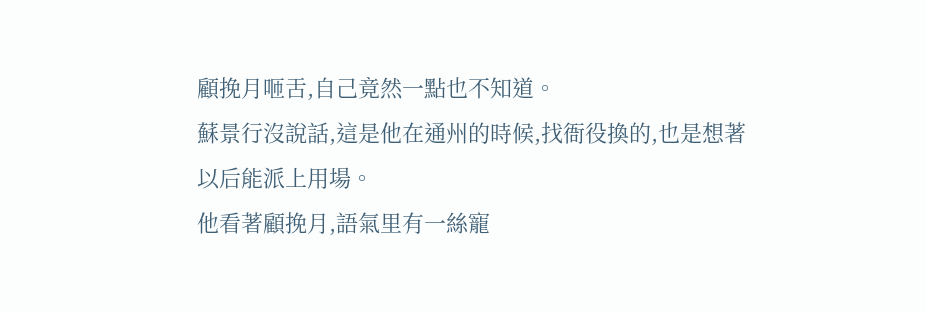顧挽月咂舌,自己竟然一點也不知道。
蘇景行沒說話,這是他在通州的時候,找衙役換的,也是想著以后能派上用場。
他看著顧挽月,語氣里有一絲寵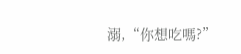溺,“你想吃嗎?”